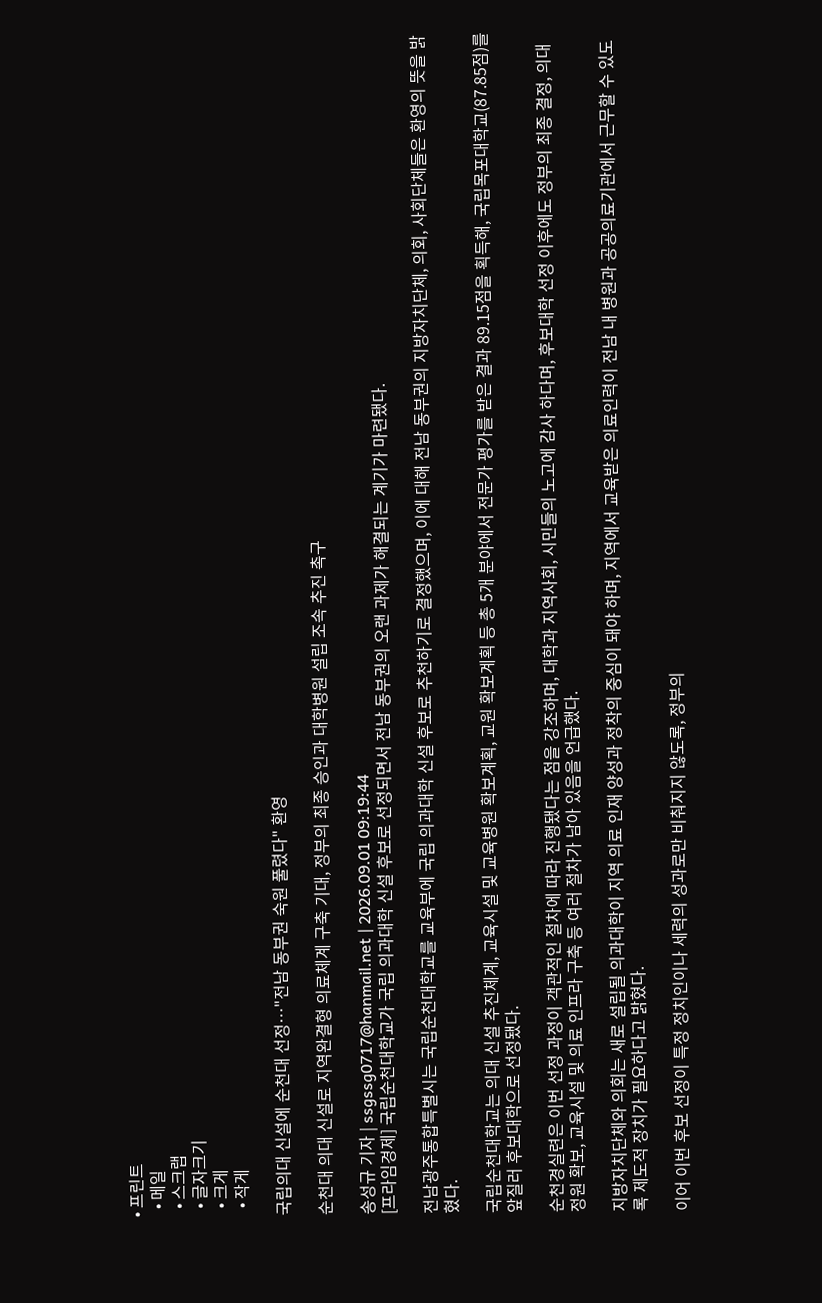• 프린트
  • 메일
  • 스크랩
  • 글자크기
  • 크게
  • 작게

국립의대 신설에 순천대 선정…"전남 동부권 숙원 풀렸다" 환영

순천대 의대 신설로 지역완결형 의료체계 구축 기대, 정부의 최종 승인과 대학병원 설립 조속 추진 촉구

송성규 기자 | ssgssg0717@hanmail.net | 2026.09.01 09:19:44
[프라임경제] 국립순천대학교가 국립 의과대학 신설 후보로 선정되면서 전남 동부권의 오랜 과제가 해결되는 계기가 마련됐다.

전남광주통합특별시는 국립순천대학교를 교육부에 국립 의과대학 신설 후보로 추천하기로 결정했으며, 이에 대해 전남 동부권의 지방자치단체, 의회, 사회단체들은 환영의 뜻을 밝혔다.

국립순천대학교는 의대 신설 추진체계, 교육시설 및 교육병원 확보계획, 교원 확보계획 등 총 5개 분야에서 전문가 평가를 받은 결과 89.15점을 획득해, 국립목포대학교(87.85점)를 앞질러 후보대학으로 선정됐다.

순천경실련은 이번 선정 과정이 객관적인 절차에 따라 진행됐다는 점을 강조하며, 대학과 지역사회, 시민들의 노고에 감사 하다며, 후보대학 선정 이후에도 정부의 최종 결정, 의대 정원 확보, 교육시설 및 의료 인프라 구축 등 여러 절차가 남아 있음을 언급했다.

지방자치단체와 의회는 새로 설립될 의과대학이 지역 의료 인재 양성과 정착의 중심이 돼야 하며, 지역에서 교육받은 의료인력이 전남 내 병원과 공공의료기관에서 근무할 수 있도록 제도적 장치가 필요하다고 밝혔다.

이어 이번 후보 선정이 특정 정치인이나 세력의 성과로만 비춰지지 않도록, 정부의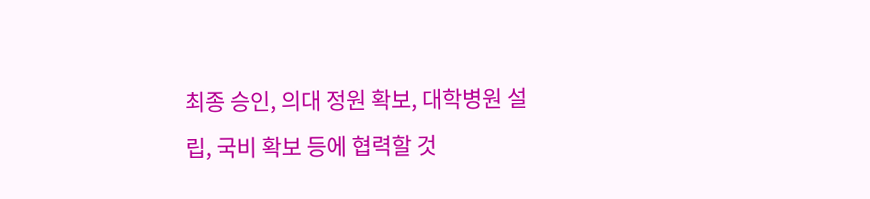최종 승인, 의대 정원 확보, 대학병원 설립, 국비 확보 등에 협력할 것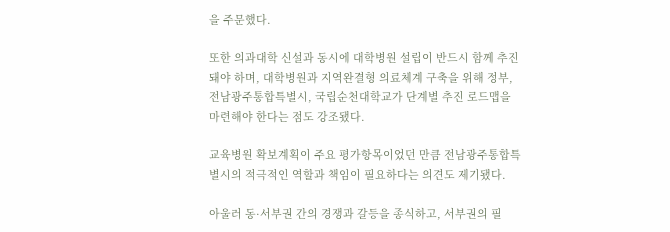을 주문했다.

또한 의과대학 신설과 동시에 대학병원 설립이 반드시 함께 추진돼야 하며, 대학병원과 지역완결형 의료체계 구축을 위해 정부, 전남광주통합특별시, 국립순천대학교가 단계별 추진 로드맵을 마련해야 한다는 점도 강조됐다.

교육병원 확보계획이 주요 평가항목이었던 만큼 전남광주통합특별시의 적극적인 역할과 책임이 필요하다는 의견도 제기됐다.

아울러 동·서부권 간의 경쟁과 갈등을 종식하고, 서부권의 필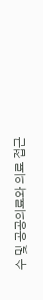수 및 공공의료와 의료 접근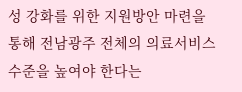성 강화를 위한 지원방안 마련을 통해 전남광주 전체의 의료서비스 수준을 높여야 한다는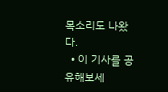목소리도 나왔다.
  • 이 기사를 공유해보세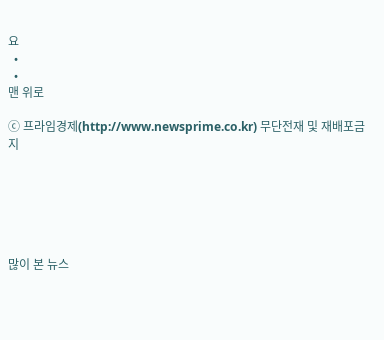요
  •
  •
맨 위로

ⓒ 프라임경제(http://www.newsprime.co.kr) 무단전재 및 재배포금지






많이 본 뉴스